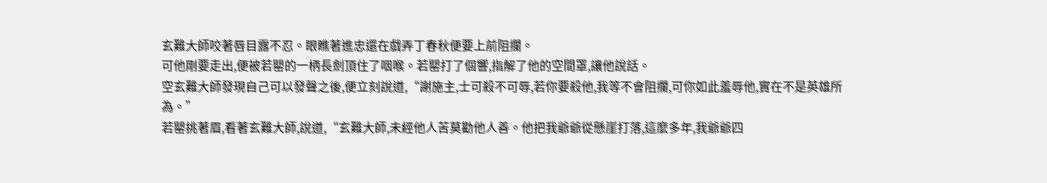玄難大師咬著唇目露不忍。眼瞧著進忠還在戲弄丁春秋便要上前阻攔。
可他剛要走出,便被若罌的一柄長劍頂住了咽喉。若罌打了個響,指解了他的空間罩,讓他說話。
空玄難大師發現自己可以發聲之後,便立刻說道,“謝施主,士可殺不可辱,若你要殺他,我等不會阻攔,可你如此羞辱他,實在不是英雄所為。”
若罌挑著眉,看著玄難大師,說道,“玄難大師,未經他人苦莫勸他人善。他把我爺爺從懸崖打落,這麼多年,我爺爺四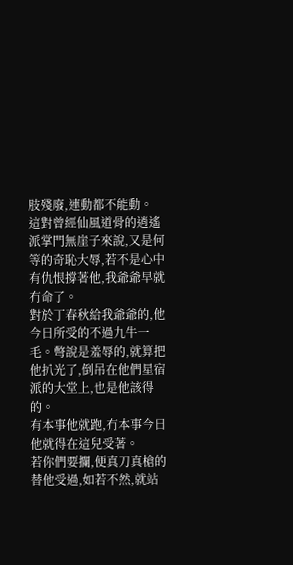肢殘廢,連動都不能動。
這對曾經仙風道骨的逍遙派掌門無崖子來說,又是何等的奇恥大辱,若不是心中有仇恨撐著他,我爺爺早就冇命了。
對於丁春秋給我爺爺的,他今日所受的不過九牛一毛。彆說是羞辱的,就算把他扒光了,倒吊在他們星宿派的大堂上,也是他該得的。
有本事他就跑,冇本事今日他就得在這兒受著。
若你們要攔,便真刀真槍的替他受過,如若不然,就站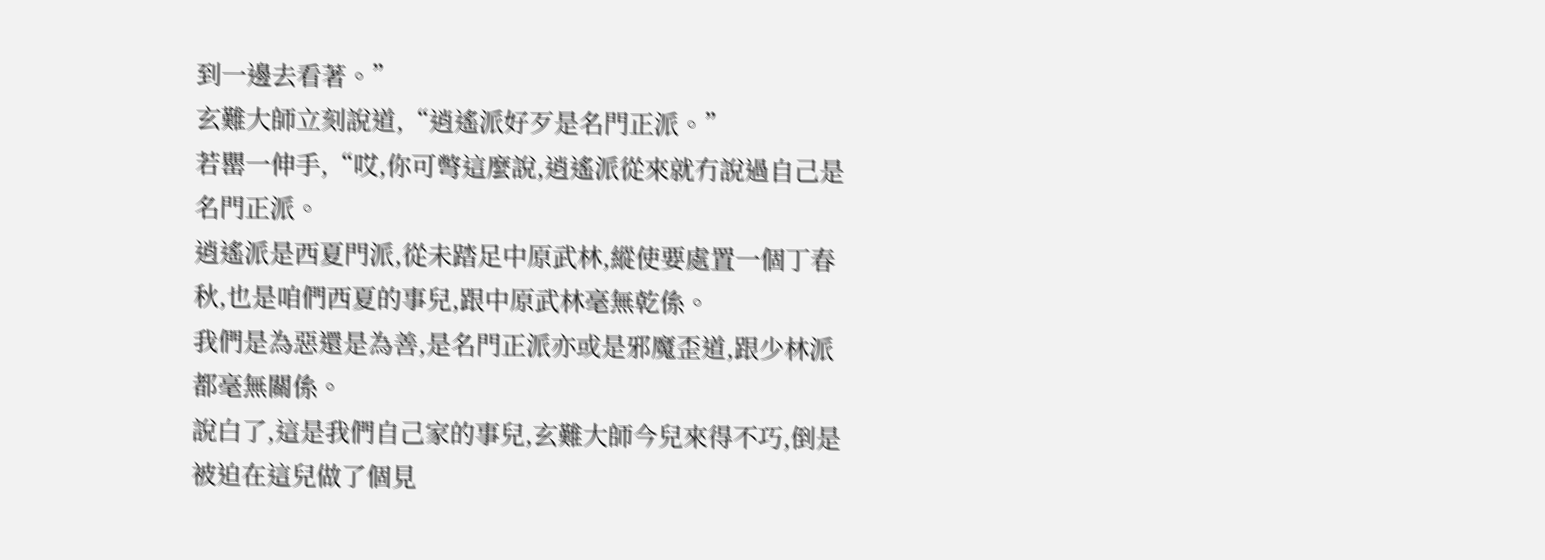到一邊去看著。”
玄難大師立刻說道,“逍遙派好歹是名門正派。”
若罌一伸手,“哎,你可彆這麼說,逍遙派從來就冇說過自己是名門正派。
逍遙派是西夏門派,從未踏足中原武林,縱使要處置一個丁春秋,也是咱們西夏的事兒,跟中原武林毫無乾係。
我們是為惡還是為善,是名門正派亦或是邪魔歪道,跟少林派都毫無關係。
說白了,這是我們自己家的事兒,玄難大師今兒來得不巧,倒是被迫在這兒做了個見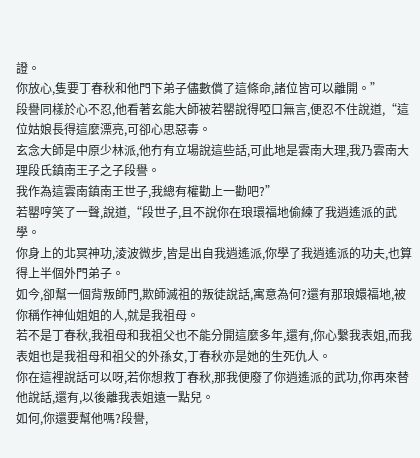證。
你放心,隻要丁春秋和他門下弟子儘數償了這條命,諸位皆可以離開。”
段譽同樣於心不忍,他看著玄能大師被若罌說得啞口無言,便忍不住說道,“這位姑娘長得這麼漂亮,可卻心思惡毒。
玄念大師是中原少林派,他冇有立場說這些話,可此地是雲南大理,我乃雲南大理段氏鎮南王子之子段譽。
我作為這雲南鎮南王世子,我總有權勸上一勸吧?”
若罌哼笑了一聲,說道,“段世子,且不說你在琅環福地偷練了我逍遙派的武學。
你身上的北冥神功,淩波微步,皆是出自我逍遙派,你學了我逍遙派的功夫,也算得上半個外門弟子。
如今,卻幫一個背叛師門,欺師滅祖的叛徒說話,寓意為何?還有那琅嬛福地,被你稱作神仙姐姐的人,就是我祖母。
若不是丁春秋,我祖母和我祖父也不能分開這麼多年,還有,你心繫我表姐,而我表姐也是我祖母和祖父的外孫女,丁春秋亦是她的生死仇人。
你在這裡說話可以呀,若你想救丁春秋,那我便廢了你逍遙派的武功,你再來替他說話,還有,以後離我表姐遠一點兒。
如何,你還要幫他嗎?段譽,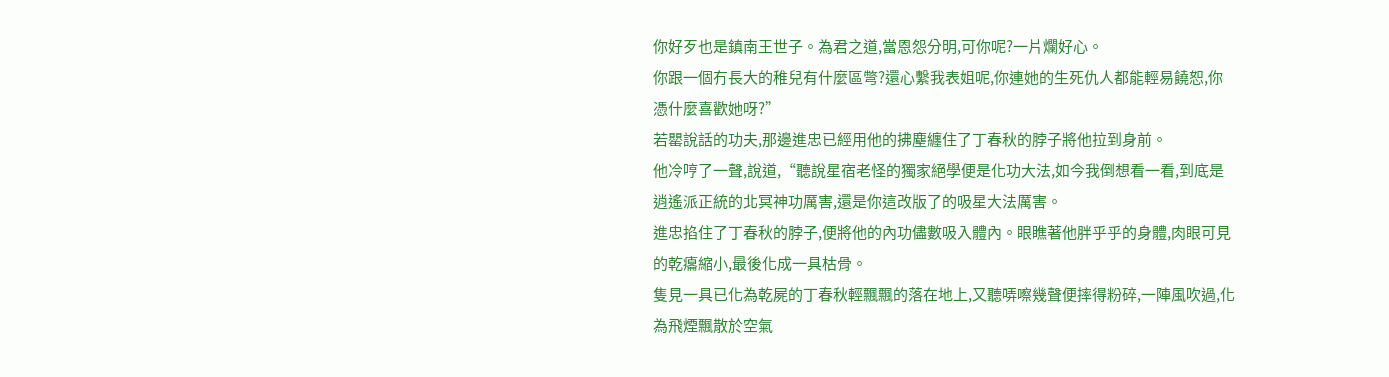你好歹也是鎮南王世子。為君之道,當恩怨分明,可你呢?一片爛好心。
你跟一個冇長大的稚兒有什麼區彆?還心繫我表姐呢,你連她的生死仇人都能輕易饒恕,你憑什麼喜歡她呀?”
若罌說話的功夫,那邊進忠已經用他的拂塵纏住了丁春秋的脖子將他拉到身前。
他冷哼了一聲,說道,“聽說星宿老怪的獨家絕學便是化功大法,如今我倒想看一看,到底是逍遙派正統的北冥神功厲害,還是你這改版了的吸星大法厲害。
進忠掐住了丁春秋的脖子,便將他的內功儘數吸入體內。眼瞧著他胖乎乎的身體,肉眼可見的乾癟縮小,最後化成一具枯骨。
隻見一具已化為乾屍的丁春秋輕飄飄的落在地上,又聽哢嚓幾聲便摔得粉碎,一陣風吹過,化為飛煙飄散於空氣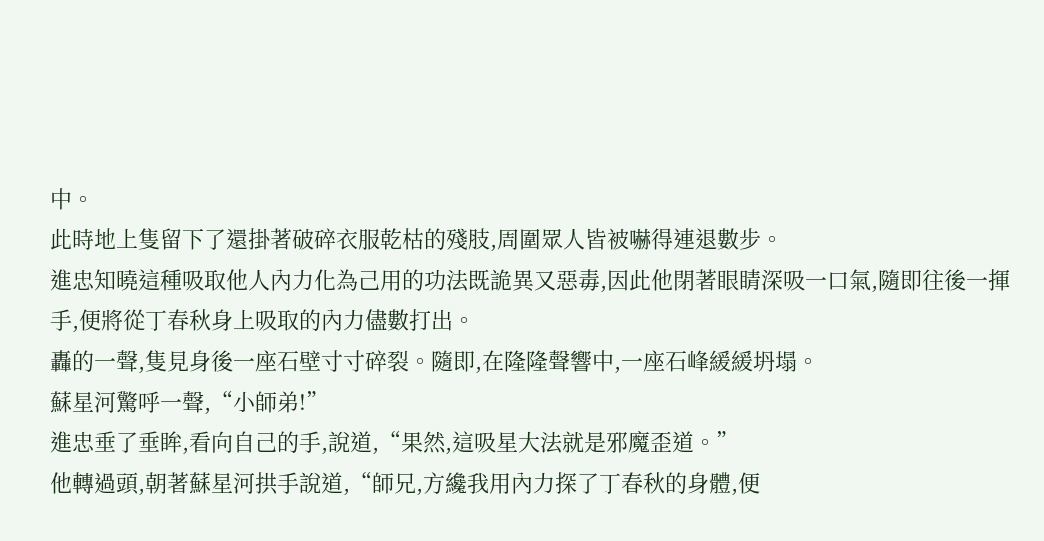中。
此時地上隻留下了還掛著破碎衣服乾枯的殘肢,周圍眾人皆被嚇得連退數步。
進忠知曉這種吸取他人內力化為己用的功法既詭異又惡毒,因此他閉著眼睛深吸一口氣,隨即往後一揮手,便將從丁春秋身上吸取的內力儘數打出。
轟的一聲,隻見身後一座石壁寸寸碎裂。隨即,在隆隆聲響中,一座石峰緩緩坍塌。
蘇星河驚呼一聲,“小師弟!”
進忠垂了垂眸,看向自己的手,說道,“果然,這吸星大法就是邪魔歪道。”
他轉過頭,朝著蘇星河拱手說道,“師兄,方纔我用內力探了丁春秋的身體,便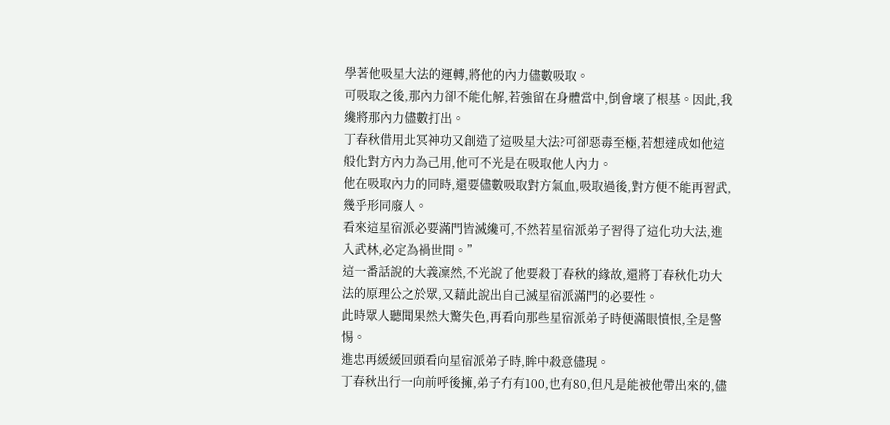學著他吸星大法的運轉,將他的內力儘數吸取。
可吸取之後,那內力卻不能化解,若強留在身體當中,倒會壞了根基。因此,我纔將那內力儘數打出。
丁春秋借用北冥神功又創造了這吸星大法?可卻惡毒至極,若想達成如他這般化對方內力為己用,他可不光是在吸取他人內力。
他在吸取內力的同時,還要儘數吸取對方氣血,吸取過後,對方便不能再習武,幾乎形同廢人。
看來這星宿派必要滿門皆滅纔可,不然若星宿派弟子習得了這化功大法,進入武林,必定為禍世間。”
這一番話說的大義凜然,不光說了他要殺丁春秋的緣故,還將丁春秋化功大法的原理公之於眾,又藉此說出自己滅星宿派滿門的必要性。
此時眾人聽聞果然大驚失色,再看向那些星宿派弟子時便滿眼憤恨,全是警惕。
進忠再緩緩回頭看向星宿派弟子時,眸中殺意儘現。
丁春秋出行一向前呼後擁,弟子冇有100,也有80,但凡是能被他帶出來的,儘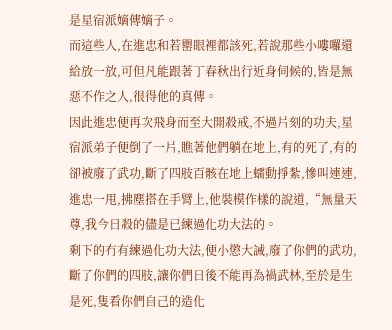是星宿派嫡傳嫡子。
而這些人,在進忠和若罌眼裡都該死,若說那些小嘍囉還給放一放,可但凡能跟著丁春秋出行近身伺候的,皆是無惡不作之人,很得他的真傳。
因此進忠便再次飛身而至大開殺戒,不過片刻的功夫,星宿派弟子便倒了一片,瞧著他們躺在地上,有的死了,有的卻被廢了武功,斷了四肢百骸在地上蠕動掙紮,慘叫連連,
進忠一甩,拂塵搭在手臂上,他裝模作樣的說道,“無量天尊,我今日殺的儘是已練過化功大法的。
剩下的冇有練過化功大法,便小懲大誡,廢了你們的武功,斷了你們的四肢,讓你們日後不能再為禍武林,至於是生是死,隻看你們自己的造化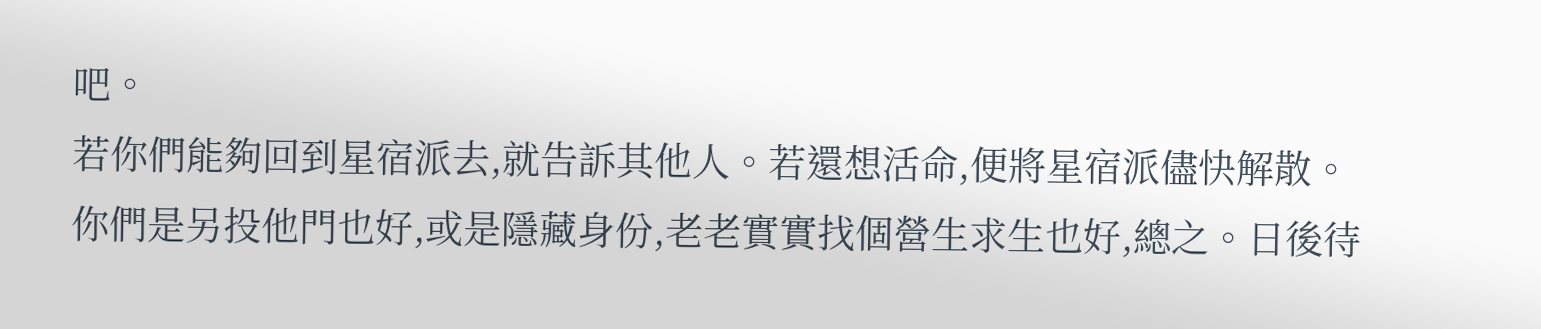吧。
若你們能夠回到星宿派去,就告訴其他人。若還想活命,便將星宿派儘快解散。
你們是另投他門也好,或是隱藏身份,老老實實找個營生求生也好,總之。日後待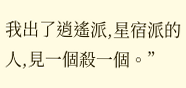我出了逍遙派,星宿派的人,見一個殺一個。”